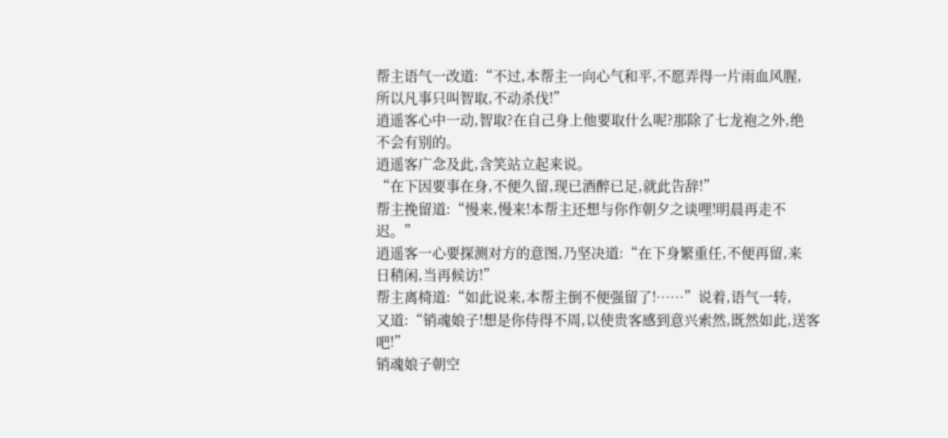帮主语气一改道:“不过,本帮主一向心气和平,不愿弄得一片雨血风腥,
所以凡事只叫智取,不动杀伐!”
逍遥客心中一动,智取?在自己身上他要取什么呢?那除了七龙袍之外,绝
不会有别的。
逍遥客广念及此,含笑站立起来说。
“在下因要事在身,不便久留,现已酒醉已足,就此告辞!”
帮主挽留道:“慢来,慢来!本帮主还想与你作朝夕之谈哩!明晨再走不
迟。”
逍遥客一心要探测对方的意图,乃坚决道:“在下身繁重任,不便再留,来
日稍闲,当再候访!”
帮主离椅道:“如此说来,本帮主倒不便强留了!……”说着,语气一转,
又道:“销魂娘子!想是你侍得不周,以使贵客感到意兴索然,既然如此,送客
吧!”
销魂娘子朝空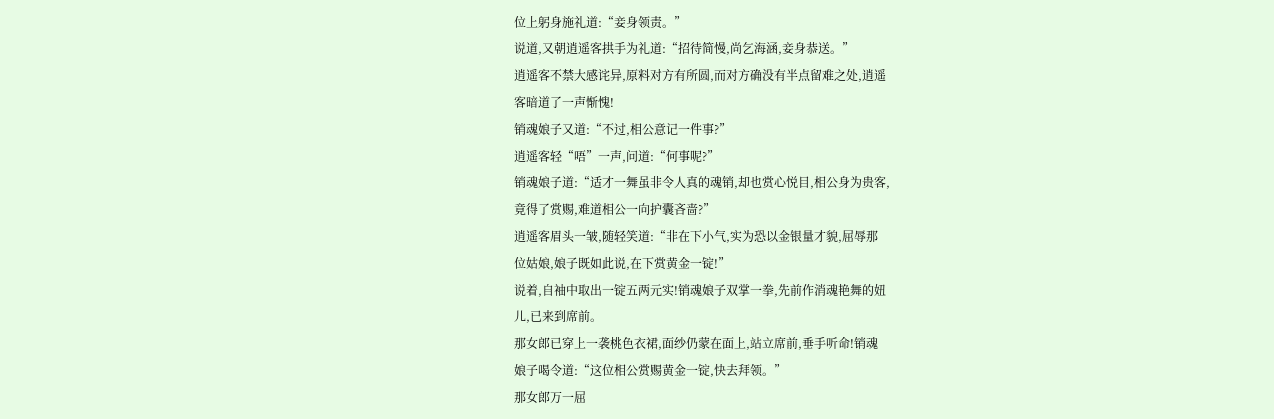位上躬身施礼道:“妾身领责。”
说道,又朝逍遥客拱手为礼道:“招待简慢,尚乞海涵,妾身恭送。”
逍遥客不禁大感诧异,原料对方有所圆,而对方确没有半点留难之处,逍遥
客暗道了一声惭愧!
销魂娘子又道:“不过,相公意记一件事?”
逍遥客轻“唔”一声,问道:“何事呢?”
销魂娘子道:“适才一舞虽非令人真的魂销,却也赏心悦目,相公身为贵客,
竟得了赏赐,难道相公一向护囊吝啬?”
逍遥客眉头一皱,随轻笑道:“非在下小气,实为恐以金银量才貌,屈辱那
位姑娘,娘子既如此说,在下赏黄金一锭!”
说着,自袖中取出一锭五两元实!销魂娘子双掌一拳,先前作消魂艳舞的妞
儿,已来到席前。
那女郎已穿上一袭桃色衣裙,面纱仍蒙在面上,站立席前,垂手听命!销魂
娘子喝令道:“这位相公赏赐黄金一锭,快去拜领。”
那女郎万一屈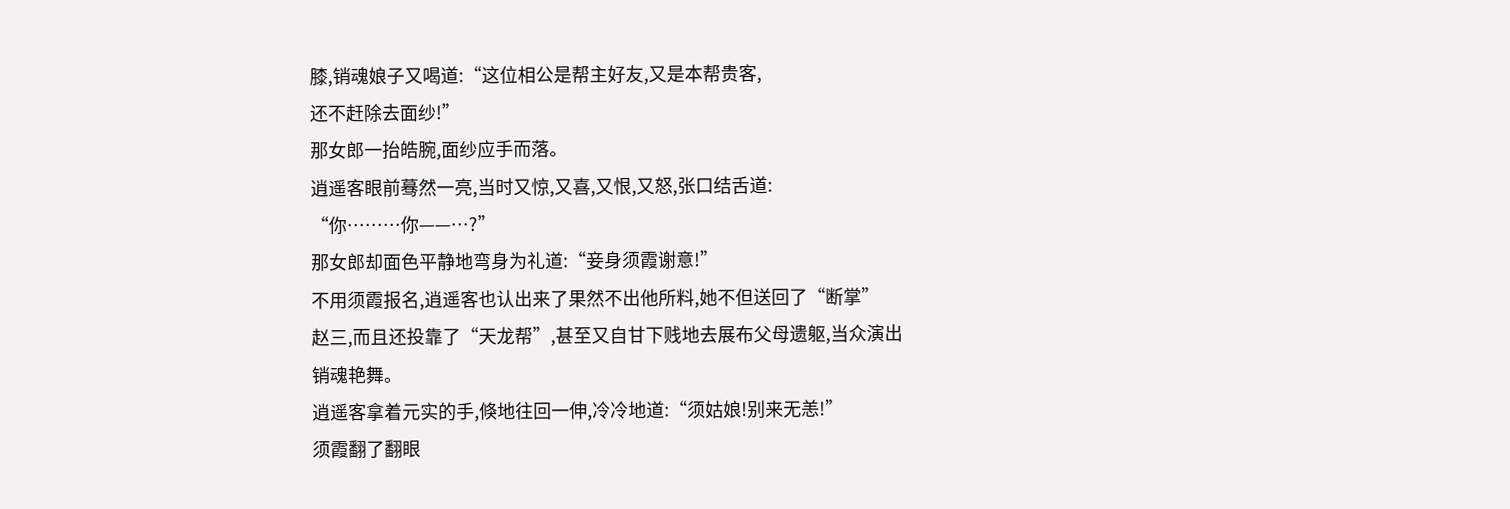膝,销魂娘子又喝道:“这位相公是帮主好友,又是本帮贵客,
还不赶除去面纱!”
那女郎一抬皓腕,面纱应手而落。
逍遥客眼前蓦然一亮,当时又惊,又喜,又恨,又怒,张口结舌道:
“你………你——…?”
那女郎却面色平静地弯身为礼道:“妾身须霞谢意!”
不用须霞报名,逍遥客也认出来了果然不出他所料,她不但送回了“断掌”
赵三,而且还投靠了“天龙帮”,甚至又自甘下贱地去展布父母遗躯,当众演出
销魂艳舞。
逍遥客拿着元实的手,倏地往回一伸,冷冷地道:“须姑娘!别来无恙!”
须霞翻了翻眼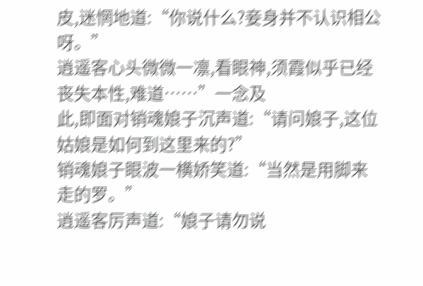皮,迷惘地道:“你说什么?妾身并不认识相公呀。”
逍遥客心头微微一凛,看眼神,须霞似乎已经丧失本性,难道……”一念及
此,即面对销魂娘子沉声道:“请问娘子,这位姑娘是如何到这里来的?”
销魂娘子眼波一横娇笑道:“当然是用脚来走的罗。”
逍遥客厉声道:“娘子请勿说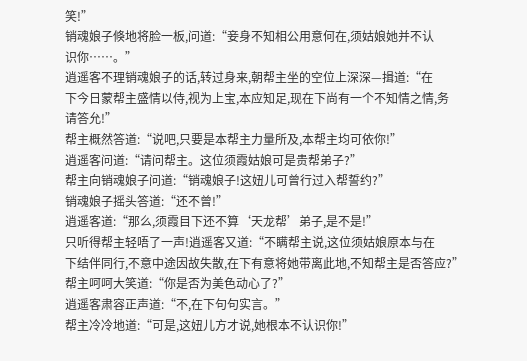笑!”
销魂娘子倏地将脸一板,问道:“妾身不知相公用意何在,须姑娘她并不认
识你……。”
逍遥客不理销魂娘子的话,转过身来,朝帮主坐的空位上深深—揖道:“在
下今日蒙帮主盛情以侍,视为上宝,本应知足,现在下尚有一个不知情之情,务
请答允!”
帮主概然答道:“说吧,只要是本帮主力量所及,本帮主均可依你!”
逍遥客问道:“请问帮主。这位须霞姑娘可是贵帮弟子?”
帮主向销魂娘子问道:“销魂娘子!这妞儿可曾行过入帮誓约?”
销魂娘子摇头答道:“还不曾!”
逍遥客道:“那么,须霞目下还不算‘天龙帮’弟子,是不是!”
只听得帮主轻唔了一声!逍遥客又道:“不瞒帮主说,这位须姑娘原本与在
下结伴同行,不意中途因故失散,在下有意将她带离此地,不知帮主是否答应?”
帮主呵呵大笑道:“你是否为美色动心了?”
逍遥客肃容正声道:“不,在下句句实言。”
帮主冷冷地道:“可是,这妞儿方才说,她根本不认识你!”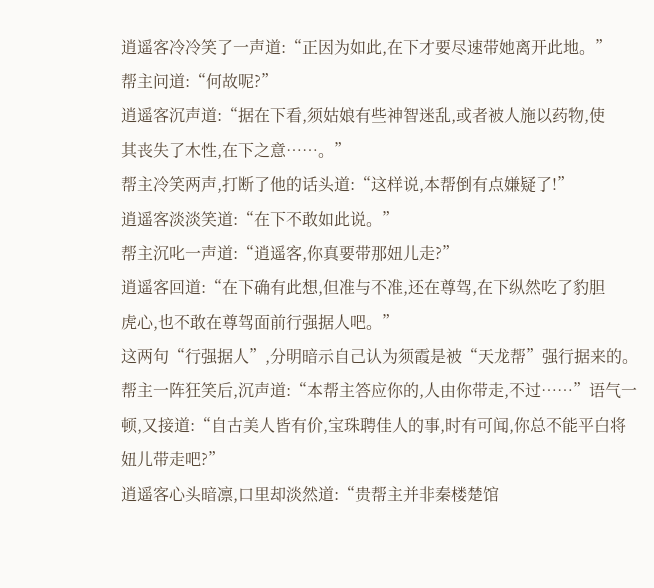逍遥客冷冷笑了一声道:“正因为如此,在下才要尽速带她离开此地。”
帮主问道:“何故呢?”
逍遥客沉声道:“据在下看,须姑娘有些神智迷乱,或者被人施以药物,使
其丧失了木性,在下之意……。”
帮主冷笑两声,打断了他的话头道:“这样说,本帮倒有点嫌疑了!”
逍遥客淡淡笑道:“在下不敢如此说。”
帮主沉叱一声道:“逍遥客,你真要带那妞儿走?”
逍遥客回道:“在下确有此想,但准与不准,还在尊驾,在下纵然吃了豹胆
虎心,也不敢在尊驾面前行强据人吧。”
这两句“行强据人”,分明暗示自己认为须霞是被“天龙帮”强行据来的。
帮主一阵狂笑后,沉声道:“本帮主答应你的,人由你带走,不过……”语气一
顿,又接道:“自古美人皆有价,宝珠聘佳人的事,时有可闻,你总不能平白将
妞儿带走吧?”
逍遥客心头暗凛,口里却淡然道:“贵帮主并非秦楼楚馆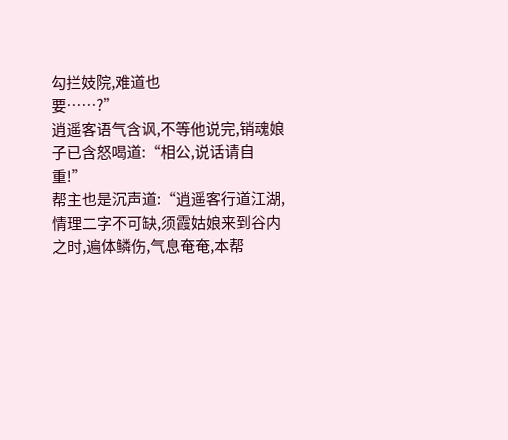勾拦妓院,难道也
要……?”
逍遥客语气含讽,不等他说完,销魂娘子已含怒喝道:“相公,说话请自
重!”
帮主也是沉声道:“逍遥客行道江湖,情理二字不可缺,须霞姑娘来到谷内
之时,遍体鳞伤,气息奄奄,本帮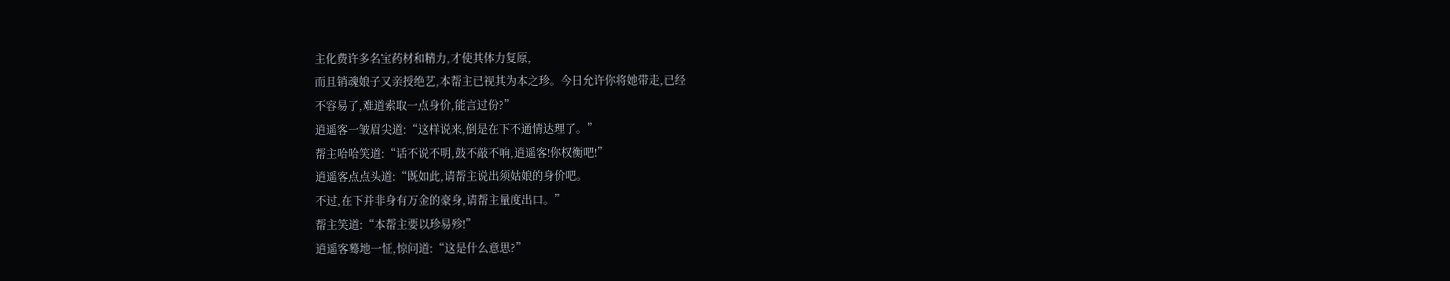主化费许多名宝药材和精力,才使其体力复原,
而且销魂娘子又亲授绝艺,本帮主已视其为本之珍。今日允许你将她带走,已经
不容易了,难道索取一点身价,能言过份?”
逍遥客一皱眉尖道:“这样说来,倒是在下不通情达理了。”
帮主哈哈笑道:“话不说不明,鼓不敲不响,逍遥客!你权衡吧!”
逍遥客点点头道:“既如此,请帮主说出须姑娘的身价吧。
不过,在下并非身有万金的豪身,请帮主量度出口。”
帮主笑道:“本帮主要以珍易殄!”
逍遥客蓦地一怔,惊问道:“这是什么意思?”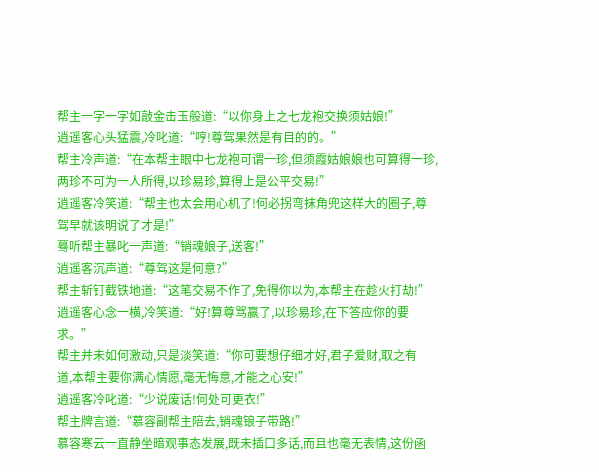帮主一字一字如敲金击玉般道:“以你身上之七龙袍交换须姑娘!”
逍遥客心头猛震,冷叱道:“哼!尊驾果然是有目的的。”
帮主冷声道:“在本帮主眼中七龙袍可谓一珍,但须霞姑娘娘也可算得一珍,
两珍不可为一人所得,以珍易珍,算得上是公平交易!”
逍遥客冷笑道:“帮主也太会用心机了!何必拐弯抹角兜这样大的圈子,尊
驾早就该明说了才是!”
蓦听帮主暴叱一声道:“销魂娘子,送客!”
逍遥客沉声道:“尊驾这是何意?”
帮主斩钉截铁地道:“这笔交易不作了,免得你以为,本帮主在趁火打劫!”
逍遥客心念一横,冷笑道:“好!算尊骂赢了,以珍易珍,在下答应你的要
求。”
帮主并未如何激动,只是淡笑道:“你可要想仔细才好,君子爱财,取之有
道,本帮主要你满心情愿,毫无悔意,才能之心安!”
逍遥客冷叱道:“少说废话!何处可更衣!”
帮主牌言道:“慕容副帮主陪去,销魂锒子带路!”
慕容寒云一直静坐暗观事态发展,既未插口多话,而且也毫无表情,这份函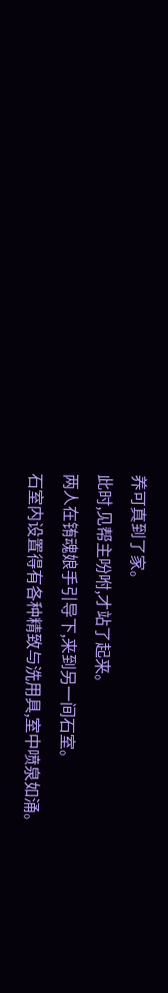养可真到了家。
此时,见帮主吩咐,才站了起来。
两人在铕魂娘手引导下,来到另一间石室。
石室内设置得有各种精致与洗用具,室中喷泉如涌。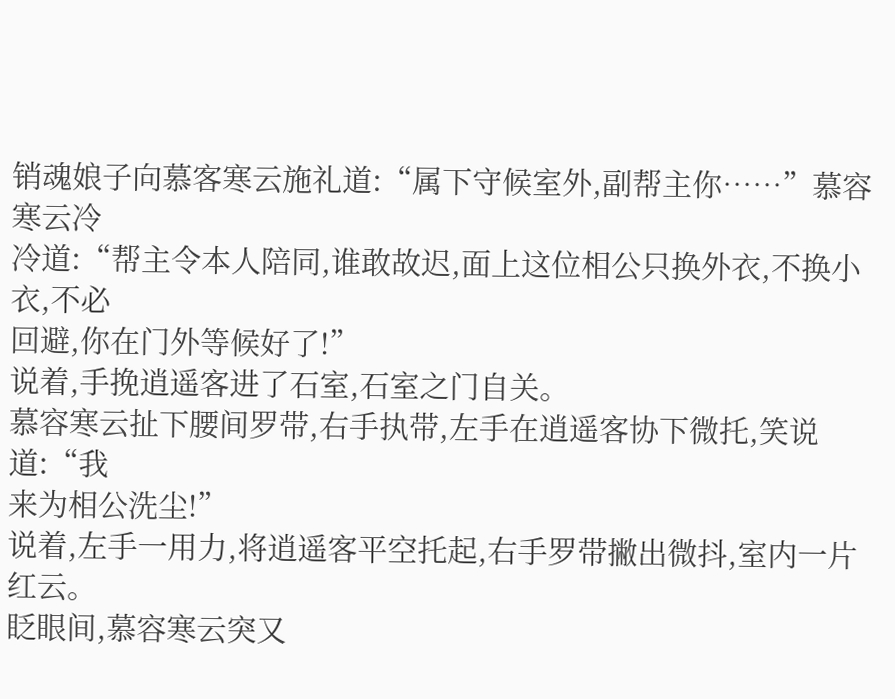销魂娘子向慕客寒云施礼道:“属下守候室外,副帮主你……”慕容寒云冷
冷道:“帮主令本人陪同,谁敢故迟,面上这位相公只换外衣,不换小衣,不必
回避,你在门外等候好了!”
说着,手挽逍遥客进了石室,石室之门自关。
慕容寒云扯下腰间罗带,右手执带,左手在逍遥客协下微托,笑说道:“我
来为相公洗尘!”
说着,左手一用力,将逍遥客平空托起,右手罗带撇出微抖,室内一片红云。
眨眼间,慕容寒云突又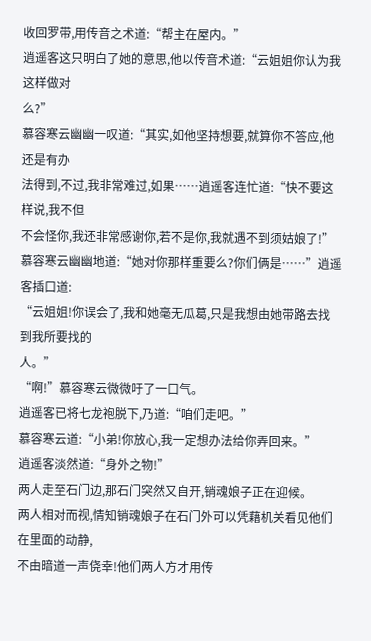收回罗带,用传音之术道:“帮主在屋内。”
逍遥客这只明白了她的意思,他以传音术道:“云姐姐你认为我这样做对
么?”
慕容寒云幽幽一叹道:“其实,如他坚持想要,就算你不答应,他还是有办
法得到,不过,我非常难过,如果……逍遥客连忙道:“快不要这样说,我不但
不会怪你,我还非常感谢你,若不是你,我就遇不到须姑娘了!”
慕容寒云幽幽地道:“她对你那样重要么?你们俩是……”逍遥客插口道:
“云姐姐!你误会了,我和她毫无瓜葛,只是我想由她带路去找到我所要找的
人。”
“啊!”慕容寒云微微吁了一口气。
逍遥客已将七龙袍脱下,乃道:“咱们走吧。”
慕容寒云道:“小弟!你放心,我一定想办法给你弄回来。”
逍遥客淡然道:“身外之物!”
两人走至石门边,那石门突然又自开,销魂娘子正在迎候。
两人相对而视,情知销魂娘子在石门外可以凭藉机关看见他们在里面的动静,
不由暗道一声侥幸!他们两人方才用传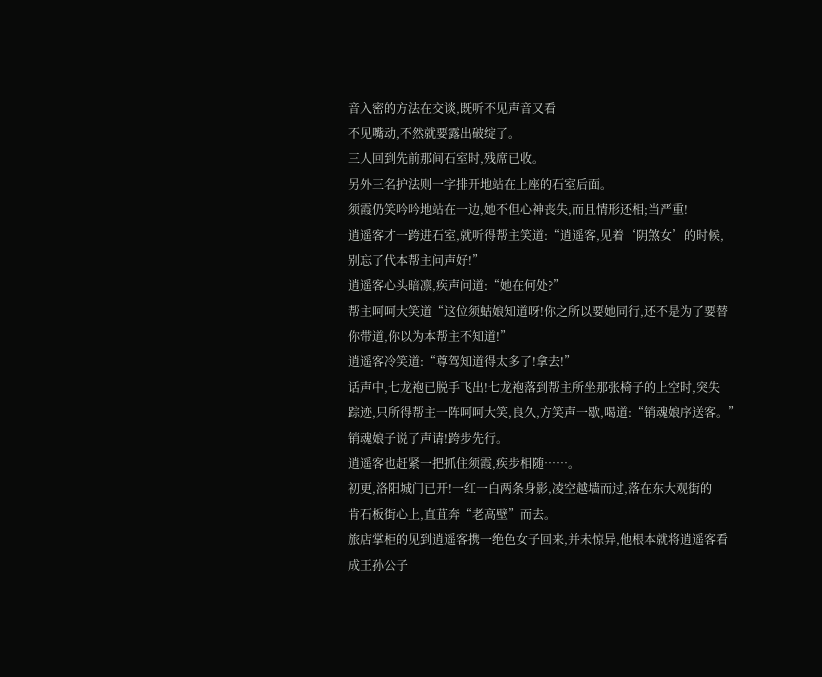音入密的方法在交谈,既听不见声音又看
不见嘴动,不然就要露出破绽了。
三人回到先前那间石室时,残席已收。
另外三名护法则一字排开地站在上座的石室后面。
须霞仍笑吟吟地站在一边,她不但心神丧失,而且情形还相;当严重!
逍遥客才一跨进石室,就听得帮主笑道:“逍遥客,见着‘阴煞女’的时候,
别忘了代本帮主问声好!”
逍遥客心头暗凛,疾声问道:“她在何处?”
帮主呵呵大笑道“这位须蛄娘知道呀!你之所以要她同行,还不是为了要替
你带道,你以为本帮主不知道!”
逍遥客冷笑道:“尊驾知道得太多了!拿去!”
话声中,七龙袍已脱手飞出!七龙袍落到帮主所坐那张椅子的上空时,突失
踪迹,只所得帮主一阵呵呵大笑,良久,方笑声一歇,喝道:“销魂娘序送客。”
销魂娘子说了声请!跨步先行。
逍遥客也赶紧一把抓住须霞,疾步相随……。
初更,洛阳城门已开!一红一白两条身影,凌空越墙而过,落在东大观街的
肯石板街心上,直苴奔“老高壁”而去。
旅店掌柜的见到逍遥客携一绝色女子回来,并未惊异,他根本就将逍遥客看
成王孙公子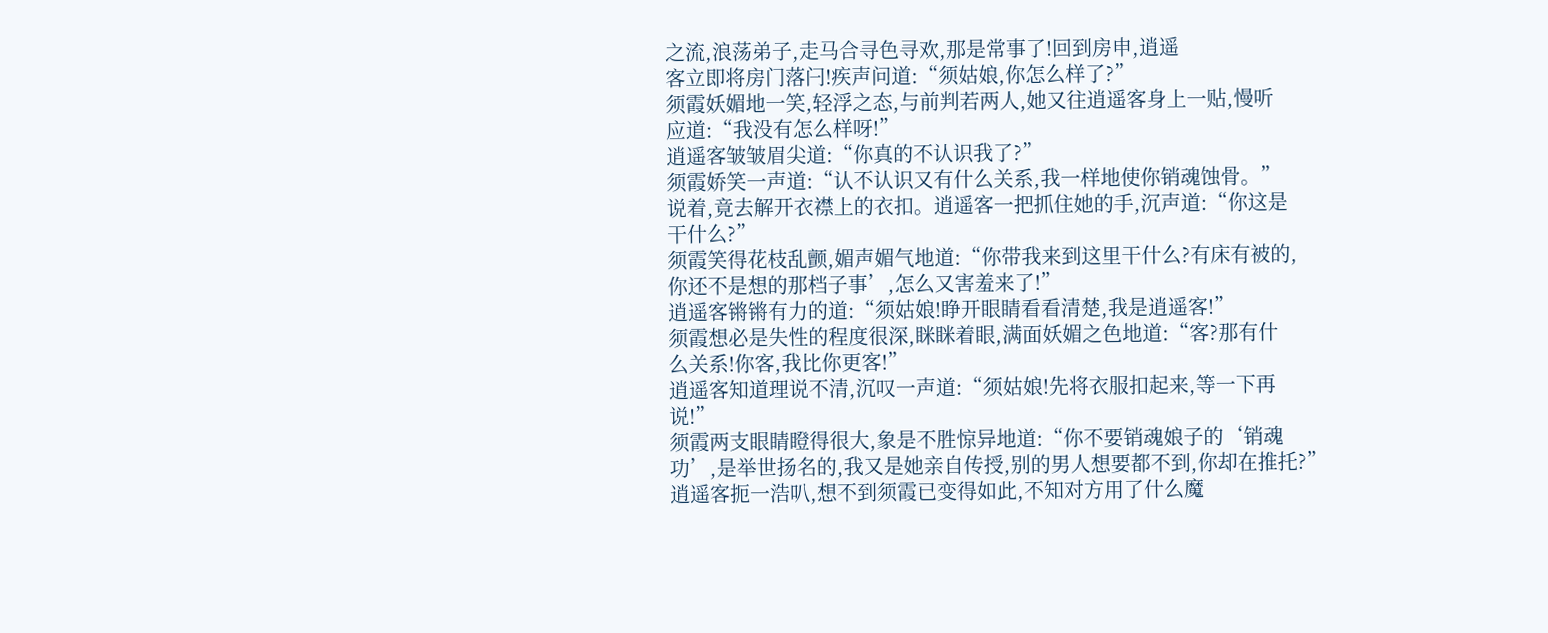之流,浪荡弟子,走马合寻色寻欢,那是常事了!回到房申,逍遥
客立即将房门落闩!疾声问道:“须姑娘,你怎么样了?”
须霞妖媚地一笑,轻浮之态,与前判若两人,她又往逍遥客身上一贴,慢听
应道:“我没有怎么样呀!”
逍遥客皱皱眉尖道:“你真的不认识我了?”
须霞娇笑一声道:“认不认识又有什么关系,我一样地使你销魂蚀骨。”
说着,竟去解开衣襟上的衣扣。逍遥客一把抓住她的手,沉声道:“你这是
干什么?”
须霞笑得花枝乱颤,媚声媚气地道:“你带我来到这里干什么?有床有被的,
你还不是想的那档子事’,怎么又害羞来了!”
逍遥客锵锵有力的道:“须姑娘!睁开眼睛看看清楚,我是逍遥客!”
须霞想必是失性的程度很深,眯眯着眼,满面妖媚之色地道:“客?那有什
么关系!你客,我比你更客!”
逍遥客知道理说不清,沉叹一声道:“须姑娘!先将衣服扣起来,等一下再
说!”
须霞两支眼睛瞪得很大,象是不胜惊异地道:“你不要销魂娘子的‘销魂
功’,是举世扬名的,我又是她亲自传授,别的男人想要都不到,你却在推托?”
逍遥客扼一浩叭,想不到须霞已变得如此,不知对方用了什么魔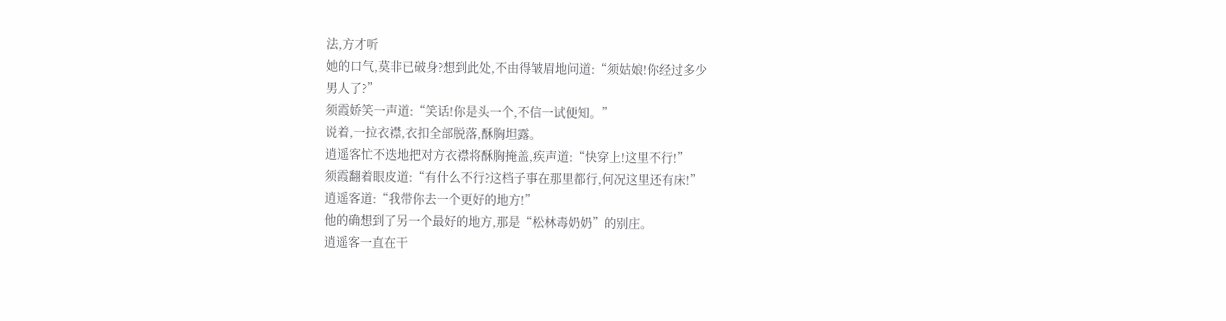法,方才听
她的口气,莫非已破身?想到此处,不由得皱眉地问道:“须姑娘!你经过多少
男人了?”
须霞娇笑一声道:“笑话!你是头一个,不信一试便知。”
说着,一拉衣襟,衣扣全部脱落,酥胸坦露。
逍遥客忙不迭地把对方衣襟将酥胸掩盖,疾声道:“快穿上!这里不行!”
须霞翻着眼皮道:“有什么不行?这档子事在那里都行,何况这里还有床!”
逍遥客道:“我带你去一个更好的地方!”
他的确想到了另一个最好的地方,那是“松林毒奶奶”的别庄。
逍遥客一直在干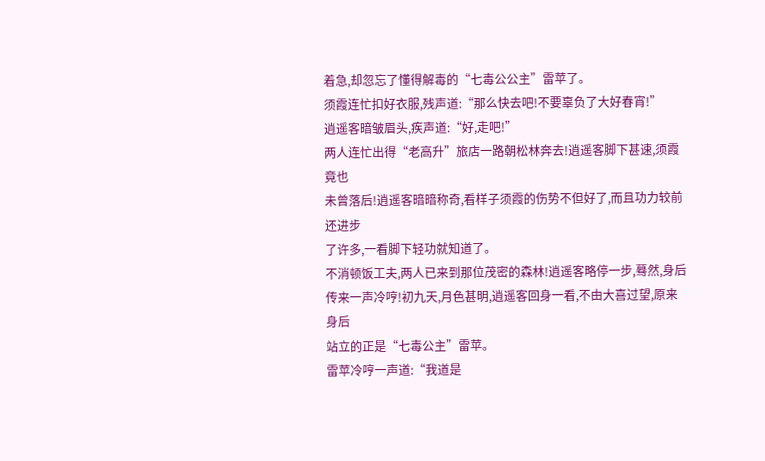着急,却忽忘了懂得解毒的“七毒公公主”雷苹了。
须霞连忙扣好衣服,残声道:“那么快去吧!不要辜负了大好春宵!”
逍遥客暗皱眉头,疾声道:“好,走吧!”
两人连忙出得“老高升”旅店一路朝松林奔去!逍遥客脚下甚速,须霞竟也
未曾落后!逍遥客暗暗称奇,看样子须霞的伤势不但好了,而且功力较前还进步
了许多,一看脚下轻功就知道了。
不消顿饭工夫,两人已来到那位茂密的森林!逍遥客略停一步,蓦然,身后
传来一声冷哼!初九天,月色甚明,逍遥客回身一看,不由大喜过望,原来身后
站立的正是“七毒公主”雷苹。
雷苹冷哼一声道:“我道是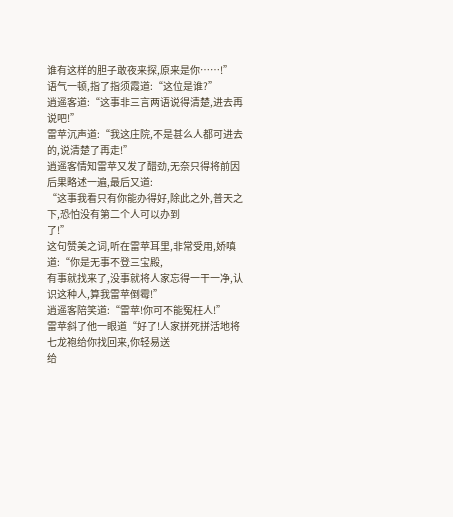谁有这样的胆子敢夜来探,原来是你……!”
语气一顿,指了指须霞道:“这位是谁?”
逍遥客道:“这事非三言两语说得清楚,进去再说吧!”
雷苹沉声道:“我这庄院,不是甚么人都可进去的,说清楚了再走!”
逍遥客情知雷苹又发了醋劲,无奈只得将前因后果略述一遍,最后又道:
“这事我看只有你能办得好,除此之外,普天之下,恐怕没有第二个人可以办到
了!”
这句赞美之词,听在雷苹耳里,非常受用,娇嗔道:“你是无事不登三宝殿,
有事就找来了,没事就将人家忘得一干一净,认识这种人,算我雷苹倒霉!”
逍遥客陪笑道:“雷苹!你可不能冤枉人!”
雷苹斜了他一眼道“好了!人家拼死拼活地将七龙袍给你找回来,你轻易送
给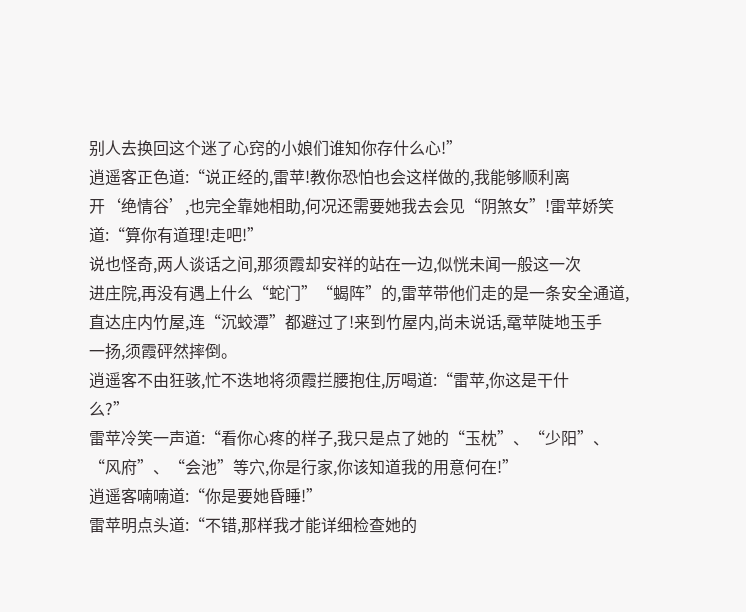别人去换回这个迷了心窍的小娘们谁知你存什么心!”
逍遥客正色道:“说正经的,雷苹!教你恐怕也会这样做的,我能够顺利离
开‘绝情谷’,也完全靠她相助,何况还需要她我去会见“阴煞女”!雷苹娇笑
道:“算你有道理!走吧!”
说也怪奇,两人谈话之间,那须霞却安祥的站在一边,似恍未闻一般这一次
进庄院,再没有遇上什么“蛇门”“蝎阵”的,雷苹带他们走的是一条安全通道,
直达庄内竹屋,连“沉蛟潭”都避过了!来到竹屋内,尚未说话,鼋苹陡地玉手
一扬,须霞砰然摔倒。
逍遥客不由狂骇,忙不迭地将须霞拦腰抱住,厉喝道:“雷苹,你这是干什
么?”
雷苹冷笑一声道:“看你心疼的样子,我只是点了她的“玉枕”、“少阳”、
“风府”、“会池”等穴,你是行家,你该知道我的用意何在!”
逍遥客喃喃道:“你是要她昏睡!”
雷苹明点头道:“不错,那样我才能详细检查她的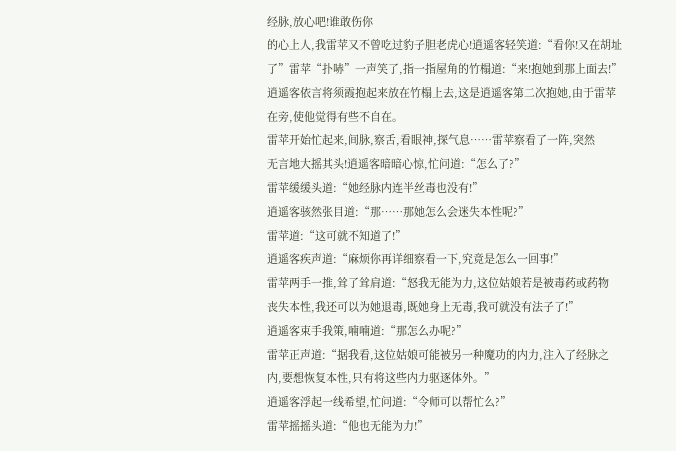经脉,放心吧!谁敢伤你
的心上人,我雷苹又不曾吃过豹子胆老虎心!逍遥客轻笑道:“看你!又在胡址
了”雷苹“扑哧”一声笑了,指一指屋角的竹榻道:“来!抱她到那上面去!”
逍遥客依言将须霞抱起来放在竹榻上去,这是逍遥客第二次抱她,由于雷苹
在旁,使他觉得有些不自在。
雷苹开始忙起来,间脉,察舌,看眼神,探气息……雷苹察看了一阵,突然
无言地大摇其头!逍遥客暗暗心惊,忙问道:“怎么了?”
雷苹缓缓头道:“她经脉内连半丝毒也没有!”
逍遥客骇然张目道:“那……那她怎么会迷失本性呢?”
雷苹道:“这可就不知道了!”
逍遥客疾声道:“麻烦你再详细察看一下,究竟是怎么一回事!”
雷苹两手一推,耸了耸肩道:“怒我无能为力,这位姑娘若是被毒药或药物
丧失本性,我还可以为她退毒,既她身上无毒,我可就没有法子了!”
逍遥客束手我策,喃喃道:“那怎么办呢?”
雷苹正声道:“据我看,这位姑娘可能被另一种魔功的内力,注入了经脉之
内,要想恢复本性,只有将这些内力驱逐体外。”
逍遥客浮起一线希望,忙问道:“令师可以帮忙么?”
雷苹摇摇头道:“他也无能为力!”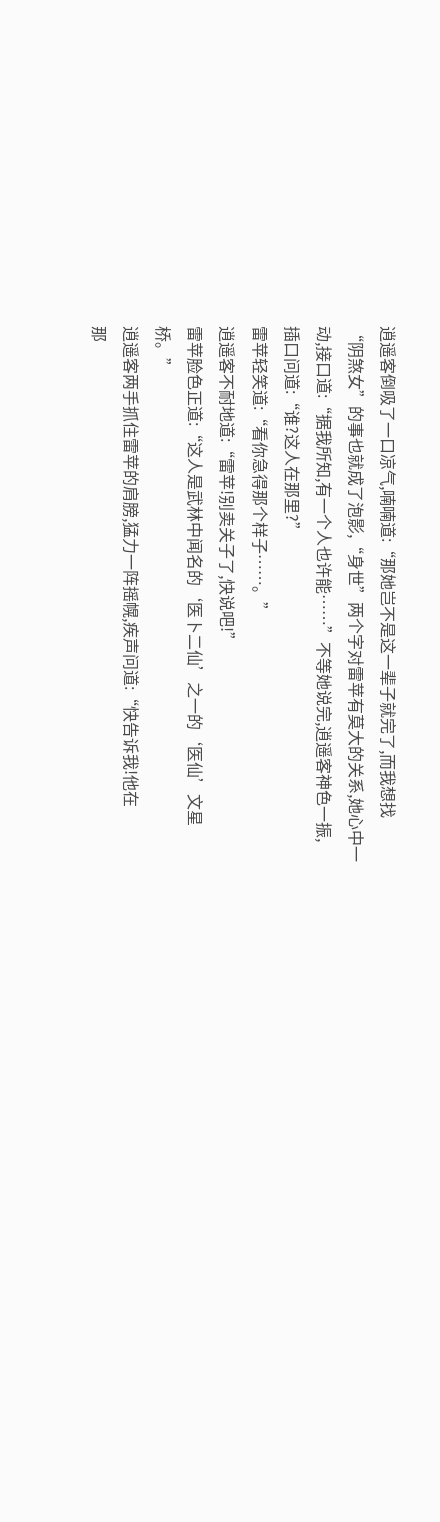逍遥客倒吸了一口凉气,喃喃道:“那她岂不是这一辈子就完了,而我想找
“阴煞女”的事也就成了泡影,“身世”两个字对雷苹有莫大的关系,她心中一
动,接口道:“据我所知,有一个人也许能……”不等她说完,逍遥客神色一振,
插口问道:“谁?这人在那里?”
雷苹轻笑道:“看你急得那个样子……。”
逍遥客不耐地道:“雷苹!别卖关子了,快说吧!”
雷苹脸色正道:“这人是武林中闻名的‘医卜二仙’之一的‘医仙’文星
桥。”
逍遥客两手抓住雷苹的肩膀,猛力一阵摇幌,疾声问道:“快告诉我!他在
那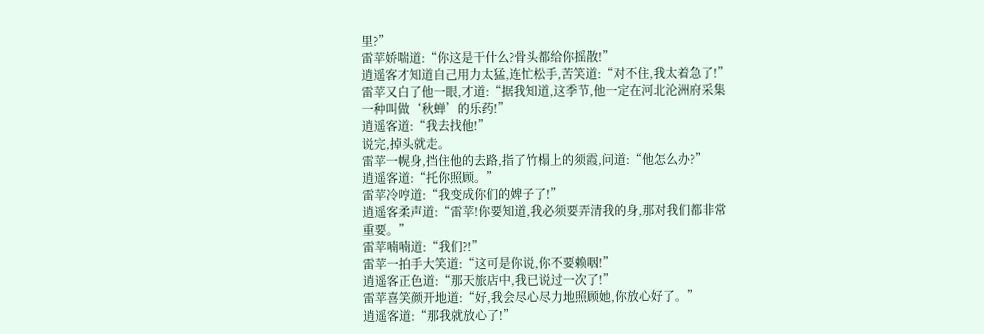里?”
雷苹娇喘道:“你这是干什么?骨头都给你摇散!”
逍遥客才知道自己用力太猛,连忙松手,苦笑道:“对不住,我太着急了!”
雷苹又白了他一眼,才道:“据我知道,这季节,他一定在河北沦洲府采集
一种叫做‘秋蝉’的乐药!”
逍遥客道:“我去找他!”
说完,掉头就走。
雷苹一幌身,挡住他的去路,指了竹榻上的须霞,问道:“他怎么办?”
逍遥客道:“托你照顾。”
雷苹冷哼道:“我变成你们的婢子了!”
逍遥客柔声道:“雷苹!你要知道,我必须要弄清我的身,那对我们都非常
重要。”
雷苹喃喃道:“我们?!”
雷苹一拍手大笑道:“这可是你说,你不要赖咽!”
逍遥客正色道:“那天旅店中,我已说过一次了!”
雷苹喜笑颜开地道:“好,我会尽心尽力地照顾她,你放心好了。”
逍遥客道:“那我就放心了!”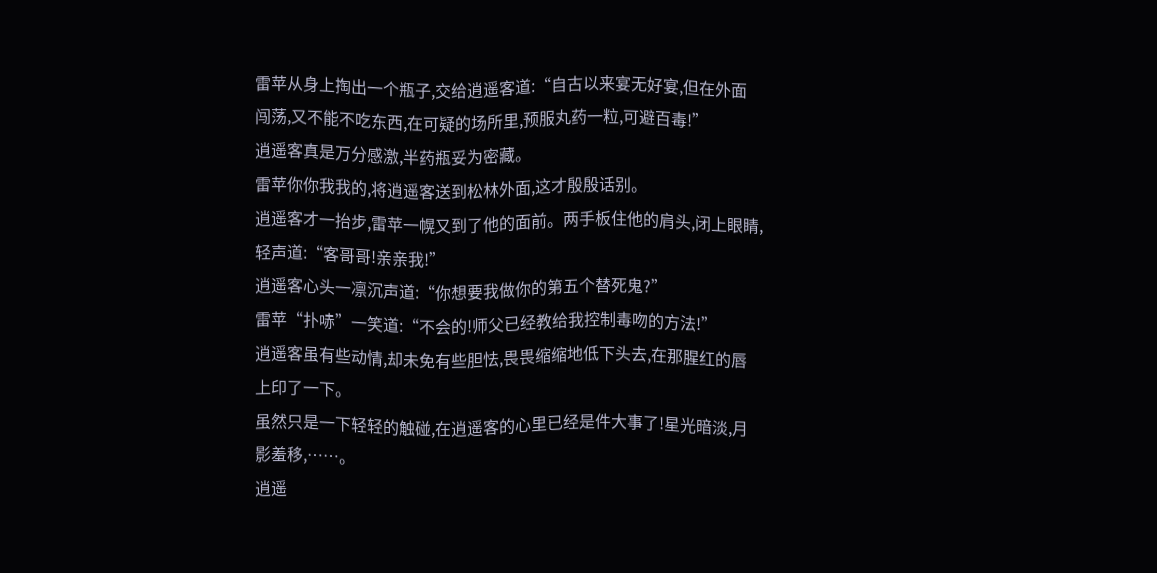雷苹从身上掏出一个瓶子,交给逍遥客道:“自古以来宴无好宴,但在外面
闯荡,又不能不吃东西,在可疑的场所里,预服丸药一粒,可避百毒!”
逍遥客真是万分感激,半药瓶妥为密藏。
雷苹你你我我的,将逍遥客送到松林外面,这才殷殷话别。
逍遥客才一抬步,雷苹一幌又到了他的面前。两手板住他的肩头,闭上眼睛,
轻声道:“客哥哥!亲亲我!”
逍遥客心头一凛沉声道:“你想要我做你的第五个替死鬼?”
雷苹“扑哧”一笑道:“不会的!师父已经教给我控制毒吻的方法!”
逍遥客虽有些动情,却未免有些胆怯,畏畏缩缩地低下头去,在那腥红的唇
上印了一下。
虽然只是一下轻轻的触碰,在逍遥客的心里已经是件大事了!星光暗淡,月
影羞移,……。
逍遥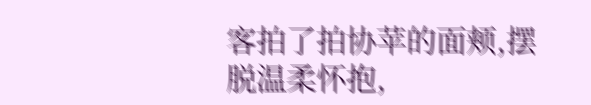客拍了拍协苹的面颊,摆脱温柔怀抱,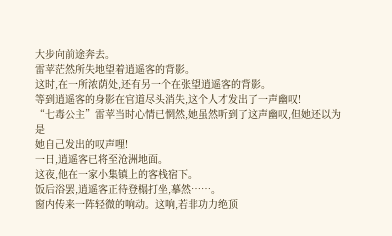大步向前途奔去。
雷苹茫然所失地望着逍遥客的背影。
这时,在一所浓荫处,还有另一个在张望逍遥客的背影。
等到逍遥客的身影在官道尽头消失,这个人才发出了一声幽叹!
“七毒公主”雷苹当时心情已惘然,她虽然听到了这声幽叹,但她还以为是
她自己发出的叹声哩!
一日,逍遥客已将至沧洲地面。
这夜,他在一家小集镇上的客栈宿下。
饭后浴罢,逍遥客正待登榻打坐,摹然……。
窗内传来一阵轻微的响动。这响,若非功力绝顶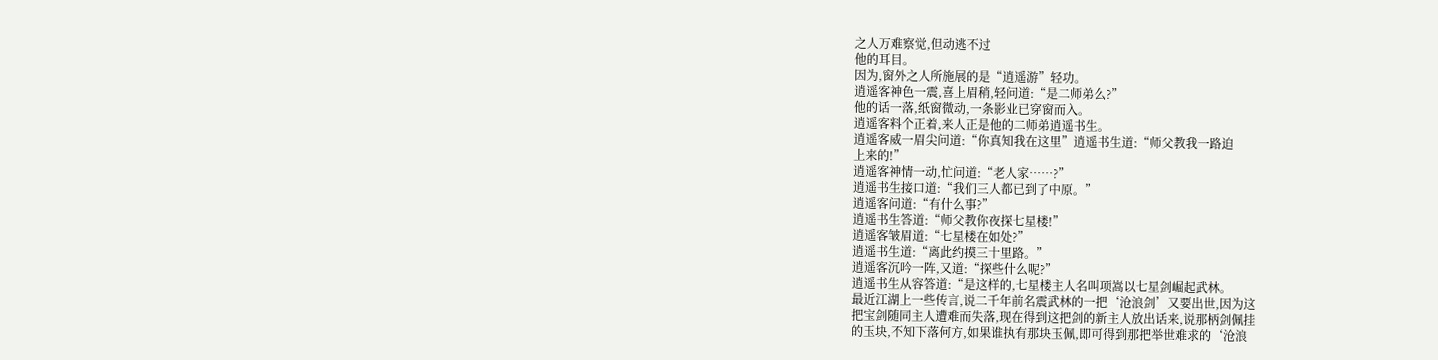之人万难察觉,但动逃不过
他的耳目。
因为,窗外之人所施展的是“逍遥游”轻功。
逍遥客神色一震,喜上眉稍,轻问道:“是二师弟么?”
他的话一落,纸窗微动,一条影业已穿窗而入。
逍遥客料个正着,来人正是他的二师弟逍遥书生。
逍遥客威一眉尖问道:“你真知我在这里”逍遥书生道:“师父教我一路迫
上来的!”
逍遥客神情一动,忙问道:“老人家……?”
逍遥书生接口道:“我们三人都已到了中原。”
逍遥客问道:“有什么事?”
逍遥书生答道:“师父教你夜探七星楼!”
逍遥客皱眉道:“七星楼在如处?”
逍遥书生道:“离此约摸三十里路。”
逍遥客沉吟一阵,又道:“探些什么呢?”
逍遥书生从容答道:“是这样的,七星楼主人名叫项嵩以七星剑崛起武林。
最近江湖上一些传言,说二千年前名震武林的一把‘沧浪剑’又要出世,因为这
把宝剑随同主人遭难而失落,现在得到这把剑的新主人放出话来,说那柄剑佩挂
的玉块,不知下落何方,如果谁执有那块玉佩,即可得到那把举世难求的‘沧浪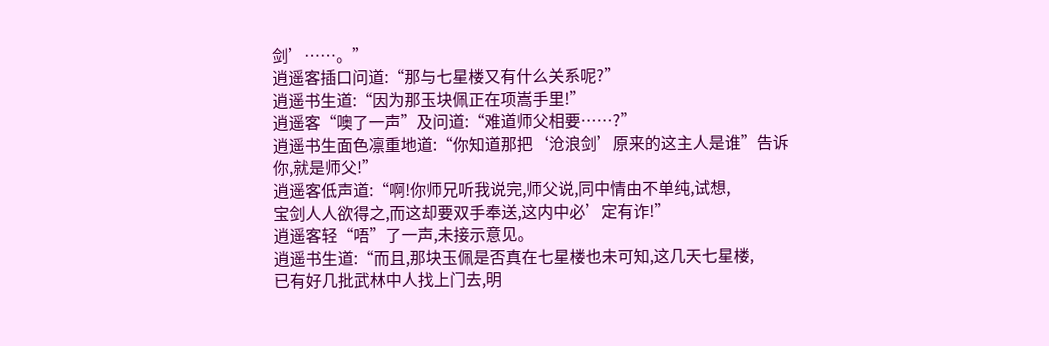剑’……。”
逍遥客插口问道:“那与七星楼又有什么关系呢?”
逍遥书生道:“因为那玉块佩正在项嵩手里!”
逍遥客“噢了一声”及问道:“难道师父相要……?”
逍遥书生面色凛重地道:“你知道那把‘沧浪剑’原来的这主人是谁”告诉
你,就是师父!”
逍遥客低声道:“啊!你师兄听我说完,师父说,同中情由不单纯,试想,
宝剑人人欲得之,而这却要双手奉送,这内中必’定有诈!”
逍遥客轻“唔”了一声,未接示意见。
逍遥书生道:“而且,那块玉佩是否真在七星楼也未可知,这几天七星楼,
已有好几批武林中人找上门去,明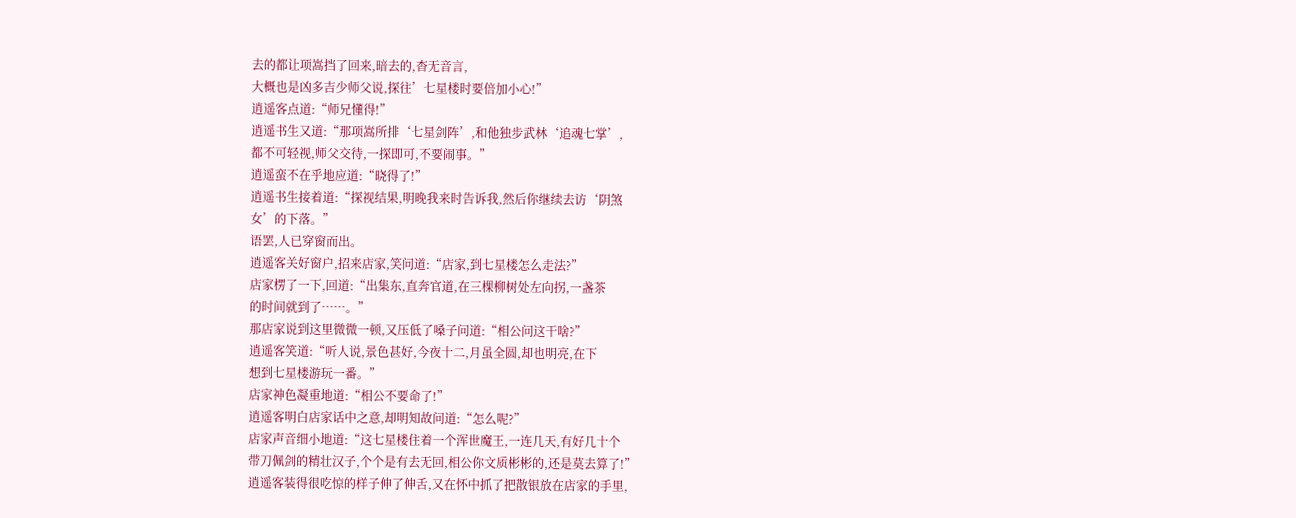去的都让项嵩挡了回来,暗去的,杳无音言,
大概也是凶多吉少师父说,探往’七星楼时要倍加小心!”
逍遥客点道:“师兄懂得!”
逍遥书生又道:“那项嵩所排‘七星剑阵’,和他独步武林‘追魂七掌’,
都不可轻视,师父交待,一探即可,不要闹事。”
逍遥蛮不在乎地应道:“晓得了!”
逍遥书生接着道:“探视结果,明晚我来时告诉我,然后你继续去访‘阴煞
女’的下落。”
语罢,人已穿窗而出。
逍遥客关好窗户,招来店家,笑问道:“店家,到七星楼怎么走法?”
店家楞了一下,回道:“出集东,直奔官道,在三棵柳树处左向拐,一盏茶
的时间就到了……。”
那店家说到这里微微一顿,又压低了嗓子问道:“相公问这干啥?”
逍遥客笑道:“听人说,景色甚好,今夜十二,月虽全圆,却也明亮,在下
想到七星楼游玩一番。”
店家神色凝重地道:“相公不要命了!”
逍遥客明白店家话中之意,却明知故问道:“怎么呢?”
店家声音细小地道:“这七星楼住着一个浑世魔王,一连几天,有好几十个
带刀佩剑的精壮汉子,个个是有去无回,相公你文质彬彬的,还是莫去算了!”
逍遥客装得很吃惊的样子伸了伸舌,又在怀中抓了把散银放在店家的手里,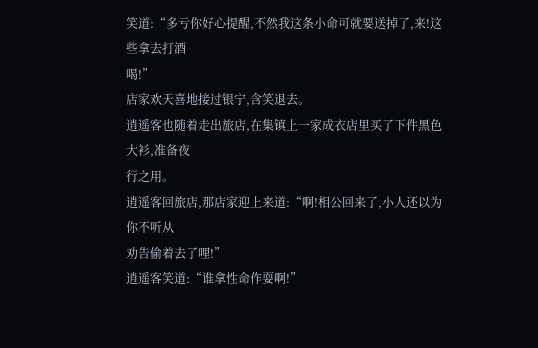笑道:“多亏你好心提醒,不然我这条小命可就要送掉了,来!这些拿去打酒
喝!”
店家欢天喜地接过银宁,含笑退去。
逍遥客也随着走出旅店,在集镇上一家成衣店里买了下件黑色大衫,准备夜
行之用。
逍遥客回旅店,那店家迎上来道:“啊!相公回来了,小人还以为你不听从
劝告偷着去了哩!”
逍遥客笑道:“谁拿性命作耍啊!”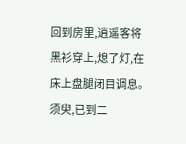回到房里,逍遥客将黑衫穿上,熄了灯,在床上盘腿闭目调息。
须臾,已到二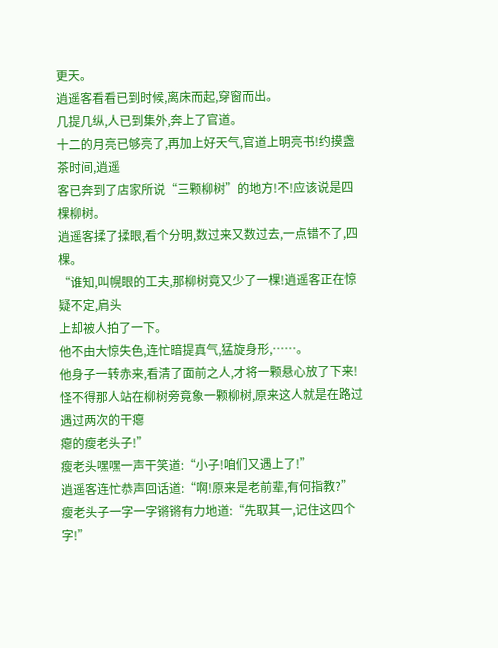更天。
逍遥客看看已到时候,离床而起,穿窗而出。
几提几纵,人已到集外,奔上了官道。
十二的月亮已够亮了,再加上好天气,官道上明亮书!约摸盏茶时间,逍遥
客已奔到了店家所说“三颗柳树”的地方!不!应该说是四棵柳树。
逍遥客揉了揉眼,看个分明,数过来又数过去,一点错不了,四棵。
“谁知,叫幌眼的工夫,那柳树竟又少了一棵!逍遥客正在惊疑不定,肩头
上却被人拍了一下。
他不由大惊失色,连忙暗提真气,猛旋身形,……。
他身子一转赤来,看清了面前之人,才将一颗悬心放了下来!
怪不得那人站在柳树旁竟象一颗柳树,原来这人就是在路过遇过两次的干瘪
瘪的瘦老头子!”
瘦老头嘿嘿一声干笑道:“小子!咱们又遇上了!”
逍遥客连忙恭声回话道:“啊!原来是老前辈,有何指教?”
瘦老头子一字一字锵锵有力地道:“先取其一,记住这四个字!”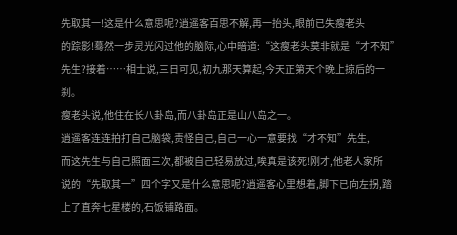先取其一!这是什么意思呢?逍遥客百思不解,再一抬头,眼前已失瘦老头
的踪影!蓦然一步灵光闪过他的脑际,心中暗道:“这瘦老头莫非就是“才不知”
先生?接着……相士说,三日可见,初九那天算起,今天正第天个晚上掠后的一
刹。
瘦老头说,他住在长八卦岛,而八卦岛正是山八岛之一。
逍遥客连连拍打自己脑袋,责怪自己,自己一心一意要找“才不知”先生,
而这先生与自己照面三次,都被自己轻易放过,唉真是该死!刚才,他老人家所
说的“先取其一”四个字又是什么意思呢?逍遥客心里想着,脚下已向左拐,踏
上了直奔七星楼的,石饭铺路面。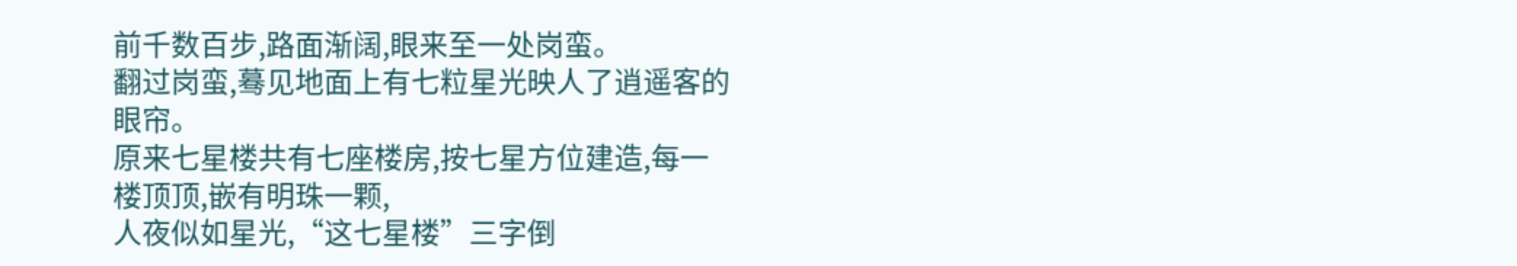前千数百步,路面渐阔,眼来至一处岗蛮。
翻过岗蛮,蓦见地面上有七粒星光映人了逍遥客的眼帘。
原来七星楼共有七座楼房,按七星方位建造,每一楼顶顶,嵌有明珠一颗,
人夜似如星光,“这七星楼”三字倒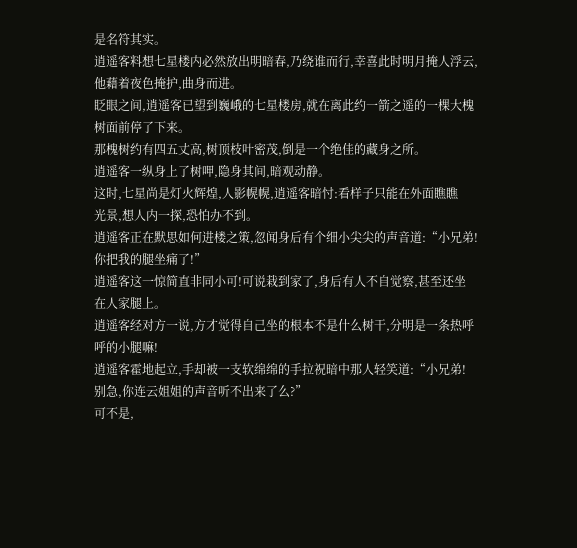是名符其实。
逍遥客料想七星楼内必然放出明暗春,乃绕谁而行,幸喜此时明月掩人浮云,
他藉着夜色掩护,曲身而进。
眨眼之间,逍遥客已望到巍峨的七星楼房,就在离此约一箭之遥的一棵大槐
树面前停了下来。
那槐树约有四五丈高,树顶枝叶密茂,倒是一个绝佳的藏身之所。
逍遥客一纵身上了树呷,隐身其间,暗观动静。
这时,七星尚是灯火辉煌,人影幌幌,逍遥客暗忖:看样子只能在外面瞧瞧
光景,想人内一探,恐怕办不到。
逍遥客正在默思如何进楼之策,忽闻身后有个细小尖尖的声音道:“小兄弟!
你把我的腿坐痛了!”
逍遥客这一惊简直非同小可!可说栽到家了,身后有人不自觉察,甚至还坐
在人家腿上。
逍遥客经对方一说,方才觉得自己坐的根本不是什么树干,分明是一条热呼
呼的小腿嘛!
逍遥客霍地起立,手却被一支软绵绵的手拉祝暗中那人轻笑道:“小兄弟!
别急,你连云姐姐的声音听不出来了么?”
可不是,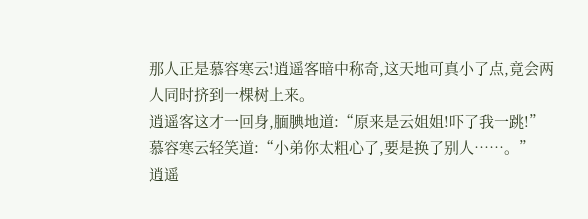那人正是慕容寒云!逍遥客暗中称奇,这天地可真小了点,竟会两
人同时挤到一棵树上来。
逍遥客这才一回身,腼腆地道:“原来是云姐姐!吓了我一跳!”
慕容寒云轻笑道:“小弟你太粗心了,要是换了别人……。”
逍遥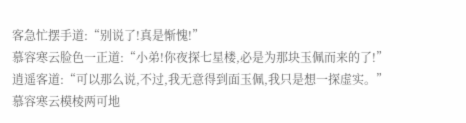客急忙摆手道:“别说了!真是惭愧!”
慕容寒云脸色一正道:“小弟!你夜探七星楼,必是为那块玉佩而来的了!”
逍遥客道:“可以那么说,不过,我无意得到面玉佩,我只是想一探虚实。”
慕容寒云模棱两可地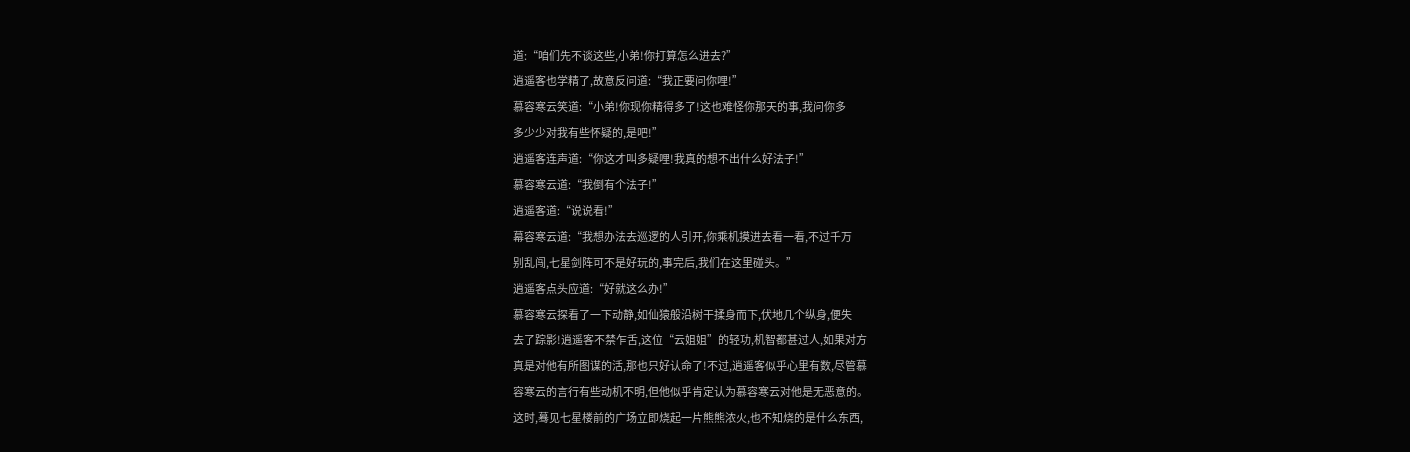道:“咱们先不谈这些,小弟!你打算怎么进去?”
逍遥客也学精了,故意反问道:“我正要问你哩!”
慕容寒云笑道:“小弟!你现你精得多了!这也难怪你那天的事,我问你多
多少少对我有些怀疑的,是吧!”
逍遥客连声道:“你这才叫多疑哩!我真的想不出什么好法子!”
慕容寒云道:“我倒有个法子!”
逍遥客道:“说说看!”
幕容寒云道:“我想办法去巡逻的人引开,你乘机摸进去看一看,不过千万
别乱闯,七星剑阵可不是好玩的,事完后,我们在这里碰头。”
逍遥客点头应道:“好就这么办!”
慕容寒云探看了一下动静,如仙猿般沿树干揉身而下,伏地几个纵身,便失
去了踪影!逍遥客不禁乍舌,这位“云姐姐”的轻功,机智都甚过人,如果对方
真是对他有所图谋的活,那也只好认命了!不过,逍遥客似乎心里有数,尽管慕
容寒云的言行有些动机不明,但他似乎肯定认为慕容寒云对他是无恶意的。
这时,蓦见七星楼前的广场立即烧起一片熊熊浓火,也不知烧的是什么东西,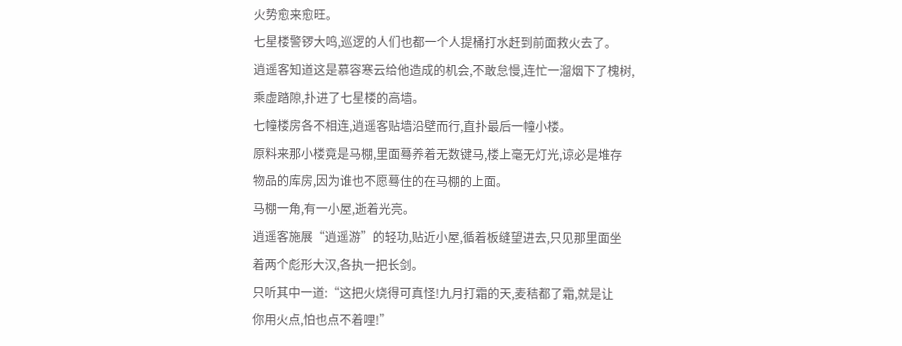火势愈来愈旺。
七星楼警锣大鸣,巡逻的人们也都一个人提桶打水赶到前面救火去了。
逍遥客知道这是慕容寒云给他造成的机会,不敢怠慢,连忙一溜烟下了槐树,
乘虚踏隙,扑进了七星楼的高墙。
七幢楼房各不相连,逍遥客贴墙沿壁而行,直扑最后一幢小楼。
原料来那小楼竟是马棚,里面蓦养着无数键马,楼上毫无灯光,谅必是堆存
物品的库房,因为谁也不愿蓦住的在马棚的上面。
马棚一角,有一小屋,逝着光亮。
逍遥客施展“逍遥游”的轻功,贴近小屋,循着板缝望进去,只见那里面坐
着两个彪形大汉,各执一把长剑。
只听其中一道:“这把火烧得可真怪!九月打霜的天,麦秸都了霜,就是让
你用火点,怕也点不着哩!”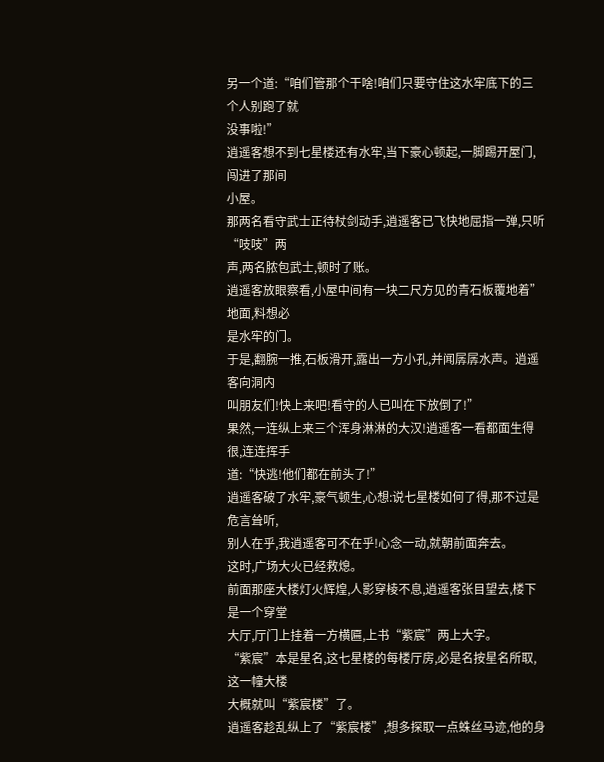另一个道:“咱们管那个干啥!咱们只要守住这水牢底下的三个人别跑了就
没事啦!”
逍遥客想不到七星楼还有水牢,当下豪心顿起,一脚踢开屋门,闯进了那间
小屋。
那两名看守武士正待杖剑动手,逍遥客已飞快地屈指一弹,只听“吱吱”两
声,两名脓包武士,顿时了账。
逍遥客放眼察看,小屋中间有一块二尺方见的青石板覆地着”地面,料想必
是水牢的门。
于是,翻腕一推,石板滑开,露出一方小孔,并闻孱孱水声。逍遥客向洞内
叫朋友们!快上来吧!看守的人已叫在下放倒了!”
果然,一连纵上来三个浑身淋淋的大汉!逍遥客一看都面生得很,连连挥手
道:“快逃!他们都在前头了!”
逍遥客破了水牢,豪气顿生,心想:说七星楼如何了得,那不过是危言耸听,
别人在乎,我逍遥客可不在乎!心念一动,就朝前面奔去。
这时,广场大火已经救熄。
前面那座大楼灯火辉煌,人影穿棱不息,逍遥客张目望去,楼下是一个穿堂
大厅,厅门上挂着一方横匾,上书“紫宸”两上大字。
“紫宸”本是星名,这七星楼的每楼厅房,必是名按星名所取,这一幢大楼
大概就叫“紫宸楼”了。
逍遥客趁乱纵上了“紫宸楼”,想多探取一点蛛丝马迹,他的身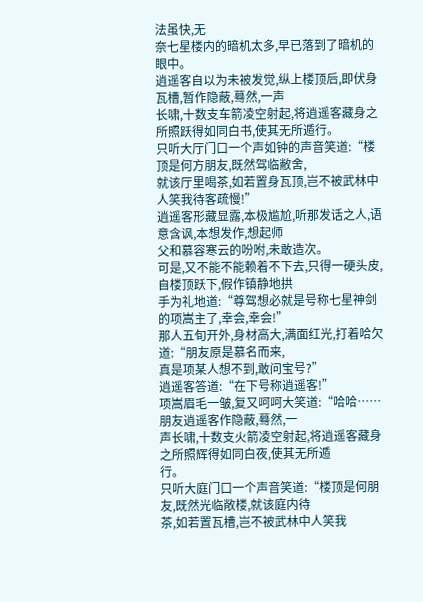法虽快,无
奈七星楼内的暗机太多,早已落到了暗机的眼中。
逍遥客自以为未被发觉,纵上楼顶后,即伏身瓦槽,暂作隐蔽,蓦然,一声
长啸,十数支车箭凌空射起,将逍遥客藏身之所照跃得如同白书,使其无所遁行。
只听大厅门口一个声如钟的声音笑道:“楼顶是何方朋友,既然驾临敝舍,
就该厅里喝茶,如若置身瓦顶,岂不被武林中人笑我待客疏慢!”
逍遥客形藏显露,本极尴尬,听那发话之人,语意含讽,本想发作,想起师
父和慕容寒云的吩咐,未敢造次。
可是,又不能不能赖着不下去,只得一硬头皮,自楼顶跃下,假作镇静地拱
手为礼地道:“尊驾想必就是号称七星神剑的项嵩主了,幸会,幸会!”
那人五旬开外,身材高大,满面红光,打着哈欠道:“朋友原是慕名而来,
真是项某人想不到,敢问宝号?”
逍遥客答道:“在下号称逍遥客!”
项嵩眉毛一皱,复又呵呵大笑道:“哈哈……朋友逍遥客作隐蔽,蓦然,一
声长啸,十数支火箭凌空射起,将逍遥客藏身之所照辉得如同白夜,使其无所遁
行。
只听大庭门口一个声音笑道:“楼顶是何朋友,既然光临敞楼,就该庭内待
茶,如若置瓦槽,岂不被武林中人笑我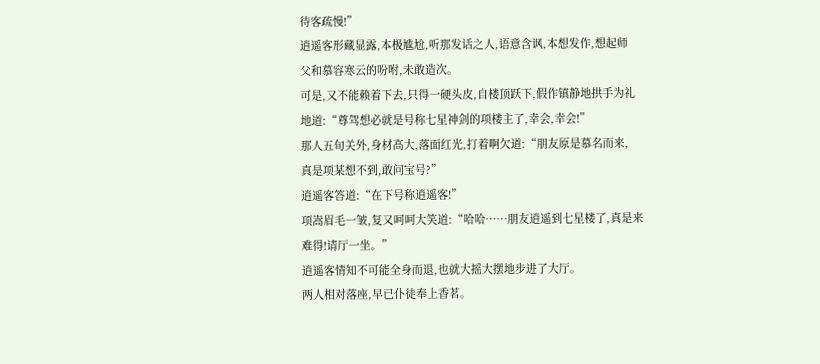待客疏慢!”
逍遥客形藏显露,本极尴尬,听那发话之人,语意含讽,本想发作,想起师
父和慕容寒云的吩咐,未敢造次。
可是,又不能赖着下去,只得一硬头皮,自楼顶跃下,假作镇静地拱手为礼
地道:“尊驾想必就是号称七星神剑的项楼主了,幸会,幸会!”
那人五旬关外,身材高大,落面红光,打着啊欠道:“朋友原是慕名而来,
真是项某想不到,敢问宝号?”
逍遥客答道:“在下号称逍遥客!”
项嵩眉毛一皱,复又呵呵大笑道:“哈哈……朋友逍遥到七星楼了,真是来
难得!请厅一坐。”
逍遥客情知不可能全身而退,也就大摇大摆地步进了大厅。
两人相对落座,早已仆徒奉上香茗。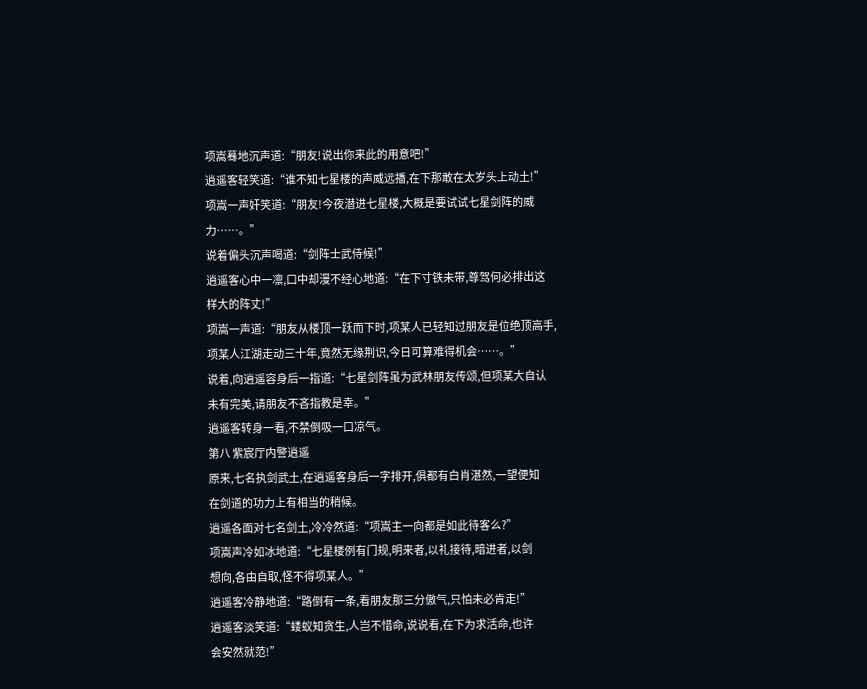项嵩蓦地沉声道:“朋友!说出你来此的用意吧!”
逍遥客轻笑道:“谁不知七星楼的声威远播,在下那敢在太岁头上动土!”
项嵩一声奸笑道:“朋友!今夜潜进七星楼,大概是要试试七星剑阵的威
力……。”
说着偏头沉声喝道:“剑阵士武侍候!”
逍遥客心中一凛,口中却漫不经心地道:“在下寸铁未带,尊驾何必排出这
样大的阵丈!”
项嵩一声道:“朋友从楼顶一跃而下时,项某人已轻知过朋友是位绝顶高手,
项某人江湖走动三十年,竟然无缘荆识,今日可算难得机会……。”
说着,向逍遥容身后一指道:“七星剑阵虽为武林朋友传颂,但项某大自认
未有完美,请朋友不吝指教是幸。”
逍遥客转身一看,不禁倒吸一口凉气。
第八 紫宸厅内警逍遥
原来,七名执剑武土,在逍遥客身后一字排开,俱都有白肖湛然,一望便知
在剑道的功力上有相当的稍候。
逍遥各面对七名剑土,冷冷然道:“项嵩主一向都是如此待客么?”
项嵩声冷如冰地道:“七星楼例有门规,明来者,以礼接待,暗进者,以剑
想向,各由自取,怪不得项某人。”
逍遥客冷静地道:“路倒有一条,看朋友那三分傲气,只怕未必肯走!”
逍遥客淡笑道:“蝼蚁知贪生,人岂不惜命,说说看,在下为求活命,也许
会安然就范!”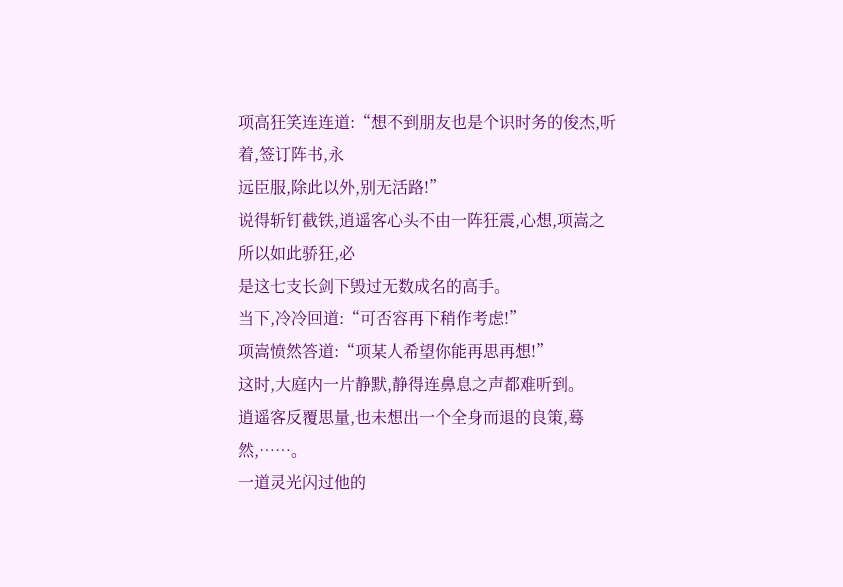项高狂笑连连道:“想不到朋友也是个识时务的俊杰,听着,签订阵书,永
远臣服,除此以外,别无活路!”
说得斩钉截铁,逍遥客心头不由一阵狂震,心想,项嵩之所以如此骄狂,必
是这七支长剑下毁过无数成名的高手。
当下,冷冷回道:“可否容再下稍作考虑!”
项嵩愤然答道:“项某人希望你能再思再想!”
这时,大庭内一片静默,静得连鼻息之声都难听到。
逍遥客反覆思量,也未想出一个全身而退的良策,蓦然,……。
一道灵光闪过他的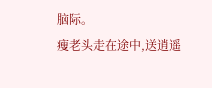脑际。
瘦老头走在途中,送逍遥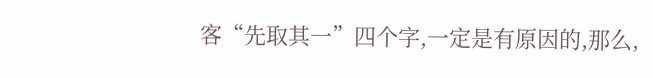客“先取其一”四个字,一定是有原因的,那么,